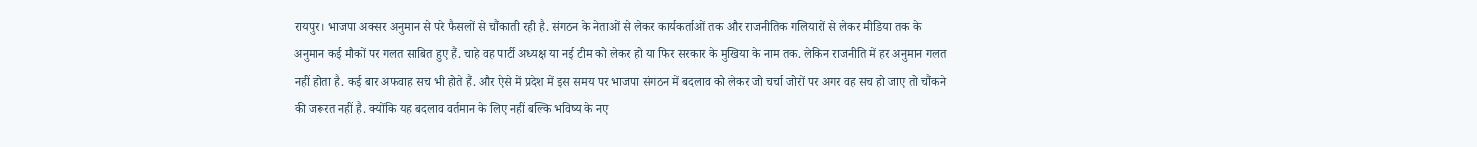रायपुर। भाजपा अक्सर अनुमान से परे फैसलों से चौंकाती रही है. संगठन के नेताओं से लेकर कार्यकर्ताओं तक और राजनीतिक गलियारों से लेकर मीडिया तक के अनुमान कई मौकों पर गलत साबित हुए हैं. चाहे वह पार्टी अध्यक्ष या नई टीम को लेकर हो या फिर सरकार के मुखिया के नाम तक. लेकिन राजनीति में हर अनुमान गलत नहीं होता है. कई बार अफवाह सच भी होते हैं. और ऐसे में प्रदेश में इस समय पर भाजपा संगठन में बदलाव को लेकर जो चर्चा जोरों पर अगर वह सच हो जाए तो चौंकने की जरूरत नहीं है. क्योंकि यह बदलाव वर्तमान के लिए नहीं बल्कि भविष्य के नए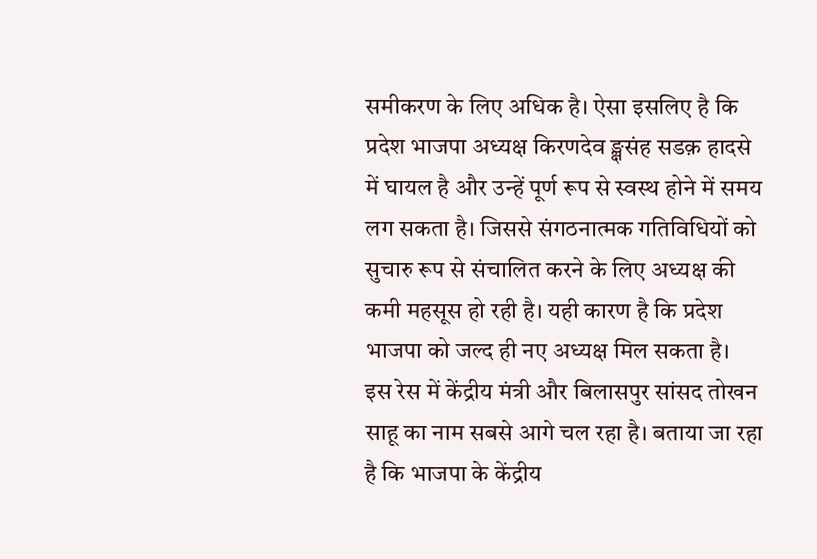समीकरण के लिए अधिक है। ऐसा इसलिए है कि प्रदेश भाजपा अध्यक्ष किरणदेव ङ्क्षसंह सडक़ हादसे में घायल है और उन्हें पूर्ण रूप से स्वस्थ होने में समय लग सकता है। जिससे संगठनात्मक गतिविधियों को सुचारु रूप से संचालित करने के लिए अध्यक्ष की कमी महसूस हो रही है। यही कारण है कि प्रदेश भाजपा को जल्द ही नए अध्यक्ष मिल सकता है।
इस रेस में केंद्रीय मंत्री और बिलासपुर सांसद तोखन साहू का नाम सबसे आगे चल रहा है। बताया जा रहा है कि भाजपा के केंद्रीय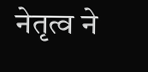नेतृत्व ने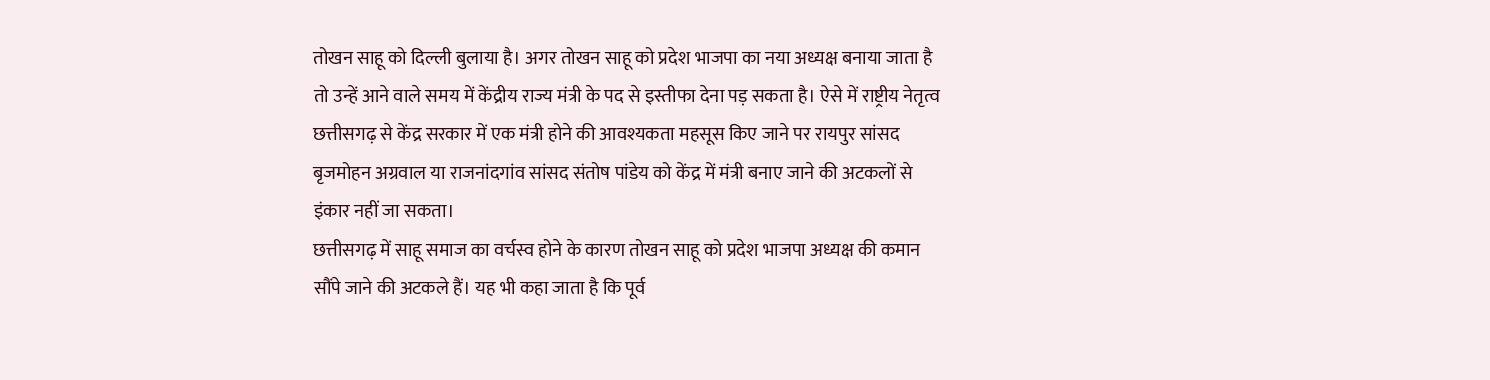तोखन साहू को दिल्ली बुलाया है। अगर तोखन साहू को प्रदेश भाजपा का नया अध्यक्ष बनाया जाता है तो उन्हें आने वाले समय में केंद्रीय राज्य मंत्री के पद से इस्तीफा देना पड़ सकता है। ऐसे में राष्ट्रीय नेतृत्व छत्तीसगढ़ से केंद्र सरकार में एक मंत्री होने की आवश्यकता महसूस किए जाने पर रायपुर सांसद बृजमोहन अग्रवाल या राजनांदगांव सांसद संतोष पांडेय को केंद्र में मंत्री बनाए जाने की अटकलों से इंकार नहीं जा सकता।
छत्तीसगढ़ में साहू समाज का वर्चस्व होने के कारण तोखन साहू को प्रदेश भाजपा अध्यक्ष की कमान सौंपे जाने की अटकले हैं। यह भी कहा जाता है कि पूर्व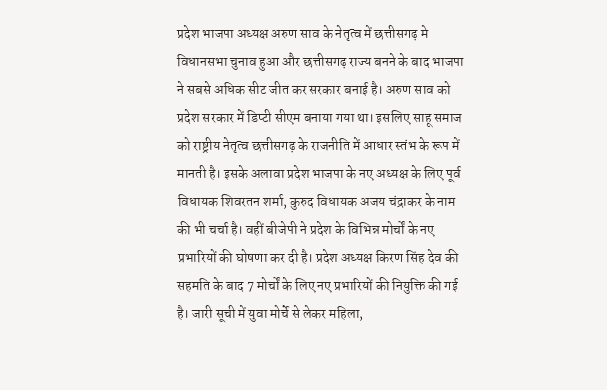प्रदेश भाजपा अध्यक्ष अरुण साव के नेतृत्व में छत्तीसगढ़ मे विधानसभा चुनाव हुआ और छत्तीसगढ़ राज्य बनने के बाद भाजपा ने सबसे अधिक सीट जीत कर सरकार बनाई है। अरुण साव को प्रदेश सरकार में डिप्टी सीएम बनाया गया था। इसलिए साहू समाज को राष्ट्रीय नेतृत्व छत्तीसगढ़ के राजनीति में आधार स्तंभ के रूप में मानती है। इसके अलावा प्रदेश भाजपा के नए अध्यक्ष के लिए पूर्व विधायक शिवरतन शर्मा, कुरुद विधायक अजय चंद्राकर के नाम की भी चर्चा है। वहीं बीजेपी ने प्रदेश के विभिन्न मोर्चों के नए प्रभारियों की घोषणा कर दी है। प्रदेश अध्यक्ष किरण सिंह देव की सहमति के बाद 7 मोर्चों के लिए नए प्रभारियों की नियुक्ति की गई है। जारी सूची में युवा मोर्चे से लेकर महिला,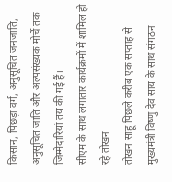किसान, पिछड़ा वर्ग, अनुसूचित जनजाति, अनुसूचित जाति और अल्पसंख्यक मोर्चे तक जिम्मेदारियां तय की गई हैं।
सीएम के साथ लगातार कार्यक्रमों में शामिल हो रहे तोखन
तोखन साहू पिछले करीब एक सप्ताह से मुख्यमंत्री विष्णु देव साय के साथ संगठन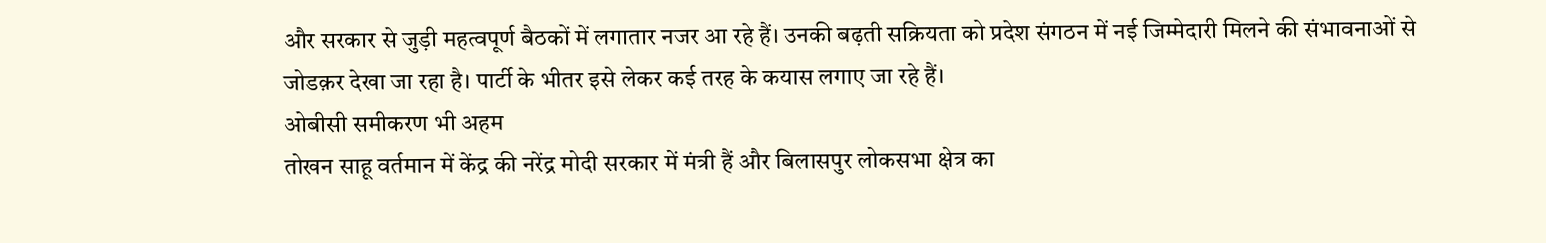और सरकार से जुड़ी महत्वपूर्ण बैठकों में लगातार नजर आ रहे हैं। उनकी बढ़ती सक्रियता को प्रदेश संगठन में नई जिम्मेदारी मिलने की संभावनाओं से जोडक़र देखा जा रहा है। पार्टी के भीतर इसे लेकर कई तरह के कयास लगाए जा रहे हैं।
ओबीसी समीकरण भी अहम
तोखन साहू वर्तमान में केंद्र की नरेंद्र मोदी सरकार में मंत्री हैं और बिलासपुर लोकसभा क्षेत्र का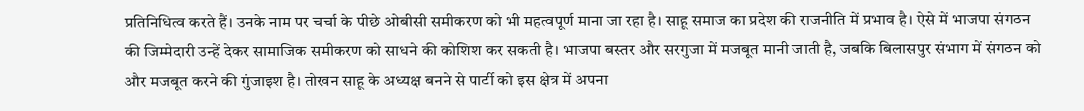प्रतिनिधित्व करते हैं। उनके नाम पर चर्चा के पीछे ओबीसी समीकरण को भी महत्वपूर्ण माना जा रहा है। साहू समाज का प्रदेश की राजनीति में प्रभाव है। ऐसे में भाजपा संगठन की जिम्मेदारी उन्हें देकर सामाजिक समीकरण को साधने की कोशिश कर सकती है। भाजपा बस्तर और सरगुजा में मजबूत मानी जाती है, जबकि बिलासपुर संभाग में संगठन को और मजबूत करने की गुंजाइश है। तोखन साहू के अध्यक्ष बनने से पार्टी को इस क्षेत्र में अपना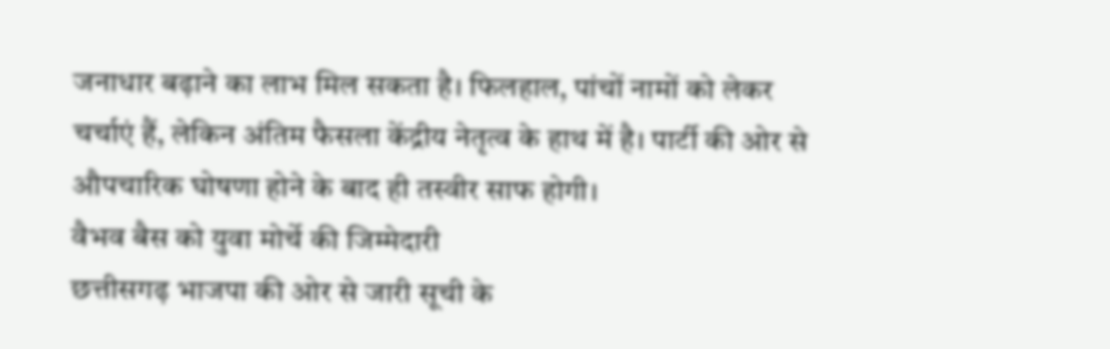जनाधार बढ़ाने का लाभ मिल सकता है। फिलहाल, पांचों नामों को लेकर चर्चाएं हैं, लेकिन अंतिम फैसला केंद्रीय नेतृत्व के हाथ में है। पार्टी की ओर से औपचारिक घोषणा होने के बाद ही तस्वीर साफ होगी।
वैभव बैस को युवा मोर्चे की जिम्मेदारी
छत्तीसगढ़ भाजपा की ओर से जारी सूची के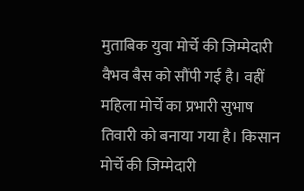मुताबिक युवा मोर्चे की जिम्मेदारी वैभव बैस को सौंपी गई है। वहीं महिला मोर्चे का प्रभारी सुभाष तिवारी को बनाया गया है। किसान मोर्चे की जिम्मेदारी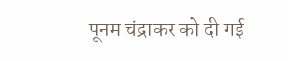पूनम चंद्राकर को दी गई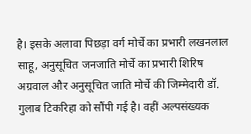है। इसके अलावा पिछड़ा वर्ग मोर्चे का प्रभारी लखनलाल साहू, अनुसूचित जनजाति मोर्चे का प्रभारी शिरिष अग्रवाल और अनुसूचित जाति मोर्चे की जिम्मेदारी डॉ. गुलाब टिकरिहा को सौंपी गई है। वहीं अल्पसंख्यक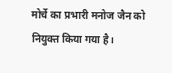मोर्चे का प्रभारी मनोज जैन को नियुक्त किया गया है।